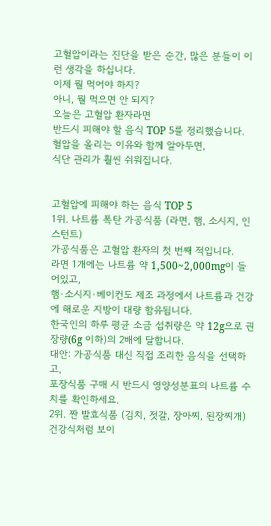고혈압이라는 진단을 받은 순간, 많은 분들이 이런 생각을 하십니다.
이제 뭘 먹어야 하지?
아니, 뭘 먹으면 안 되지?
오늘은 고혈압 환자라면
반드시 피해야 할 음식 TOP 5를 정리했습니다.
혈압을 올리는 이유와 함께 알아두면,
식단 관리가 훨씬 쉬워집니다.


고혈압에 피해야 하는 음식 TOP 5
1위. 나트륨 폭탄 가공식품 (라면, 햄, 소시지, 인스턴트)
가공식품은 고혈압 환자의 첫 번째 적입니다.
라면 1개에는 나트륨 약 1,500~2,000mg이 들어있고,
햄·소시지·베이컨도 제조 과정에서 나트륨과 건강에 해로운 지방이 대량 함유됩니다.
한국인의 하루 평균 소금 섭취량은 약 12g으로 권장량(6g 이하)의 2배에 달합니다.
대안: 가공식품 대신 직접 조리한 음식을 선택하고,
포장식품 구매 시 반드시 영양성분표의 나트륨 수치를 확인하세요.
2위. 짠 발효식품 (김치, 젓갈, 장아찌, 된장찌개)
건강식처럼 보이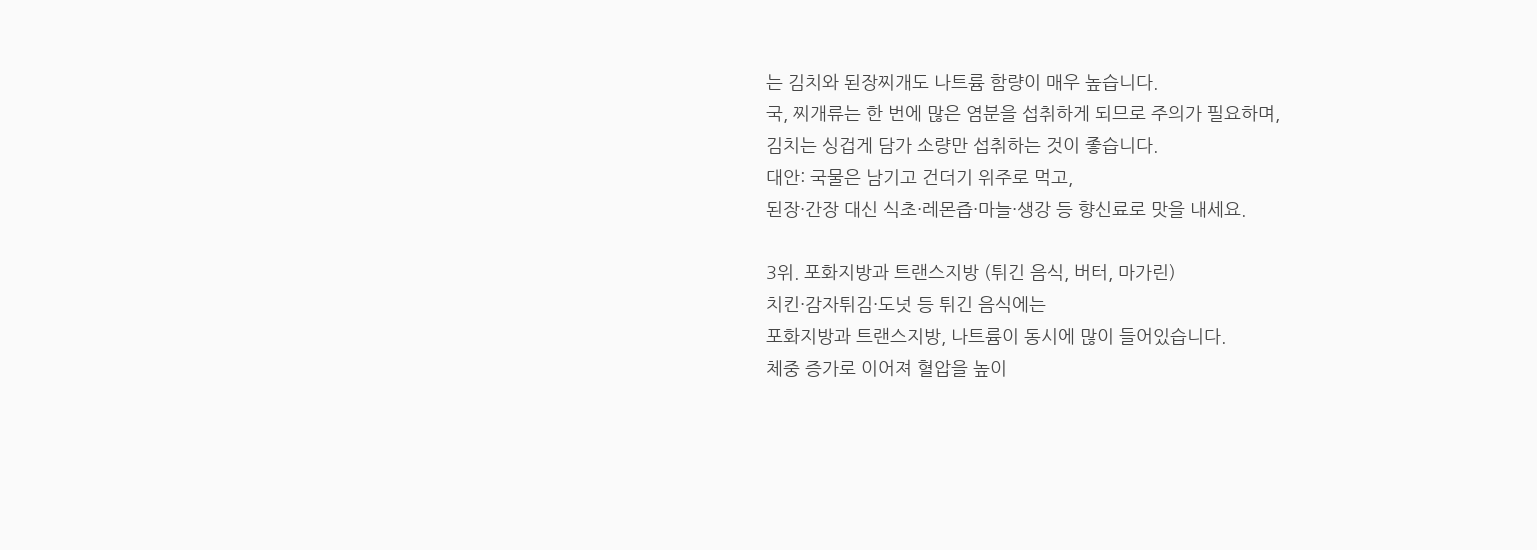는 김치와 된장찌개도 나트륨 함량이 매우 높습니다.
국, 찌개류는 한 번에 많은 염분을 섭취하게 되므로 주의가 필요하며,
김치는 싱겁게 담가 소량만 섭취하는 것이 좋습니다.
대안: 국물은 남기고 건더기 위주로 먹고,
된장·간장 대신 식초·레몬즙·마늘·생강 등 향신료로 맛을 내세요.

3위. 포화지방과 트랜스지방 (튀긴 음식, 버터, 마가린)
치킨·감자튀김·도넛 등 튀긴 음식에는
포화지방과 트랜스지방, 나트륨이 동시에 많이 들어있습니다.
체중 증가로 이어져 혈압을 높이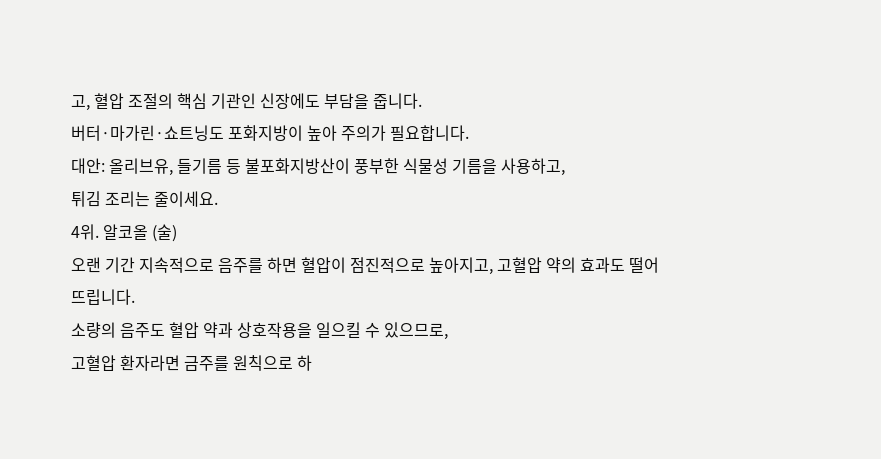고, 혈압 조절의 핵심 기관인 신장에도 부담을 줍니다.
버터·마가린·쇼트닝도 포화지방이 높아 주의가 필요합니다.
대안: 올리브유, 들기름 등 불포화지방산이 풍부한 식물성 기름을 사용하고,
튀김 조리는 줄이세요.
4위. 알코올 (술)
오랜 기간 지속적으로 음주를 하면 혈압이 점진적으로 높아지고, 고혈압 약의 효과도 떨어뜨립니다.
소량의 음주도 혈압 약과 상호작용을 일으킬 수 있으므로,
고혈압 환자라면 금주를 원칙으로 하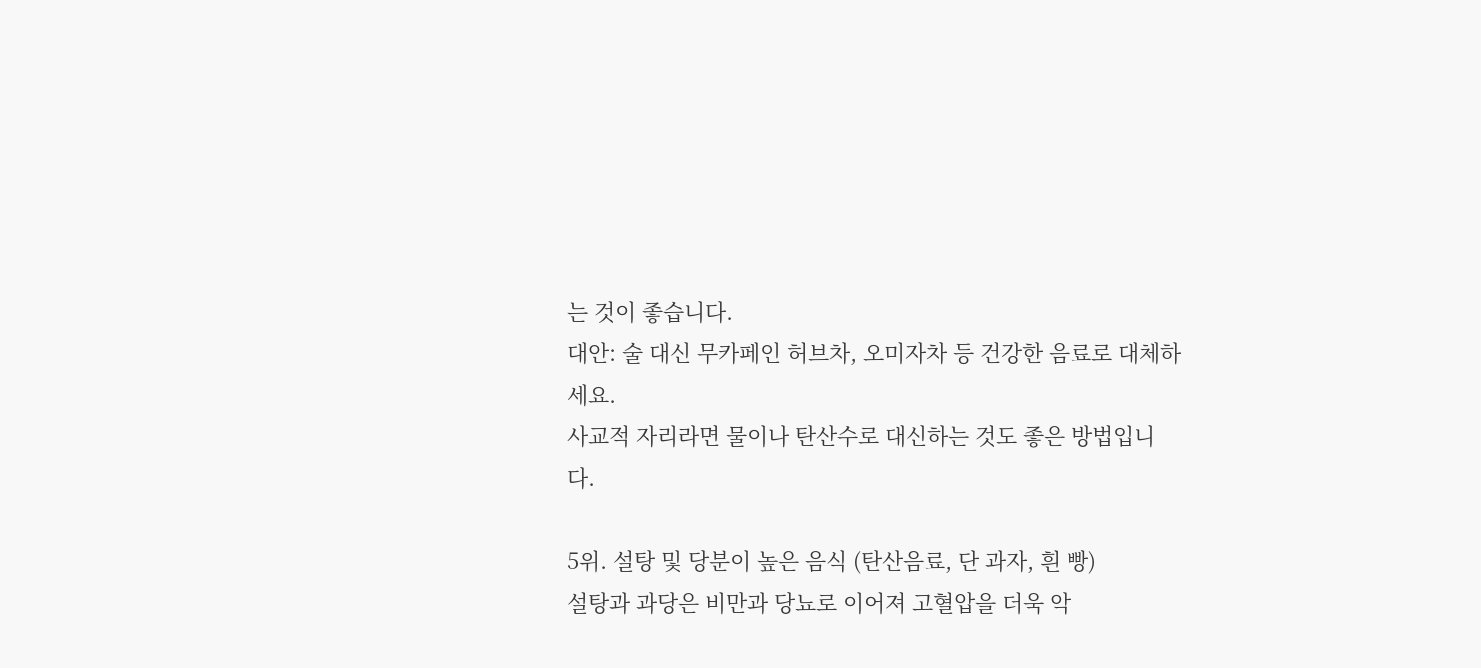는 것이 좋습니다.
대안: 술 대신 무카페인 허브차, 오미자차 등 건강한 음료로 대체하세요.
사교적 자리라면 물이나 탄산수로 대신하는 것도 좋은 방법입니다.

5위. 설탕 및 당분이 높은 음식 (탄산음료, 단 과자, 흰 빵)
설탕과 과당은 비만과 당뇨로 이어져 고혈압을 더욱 악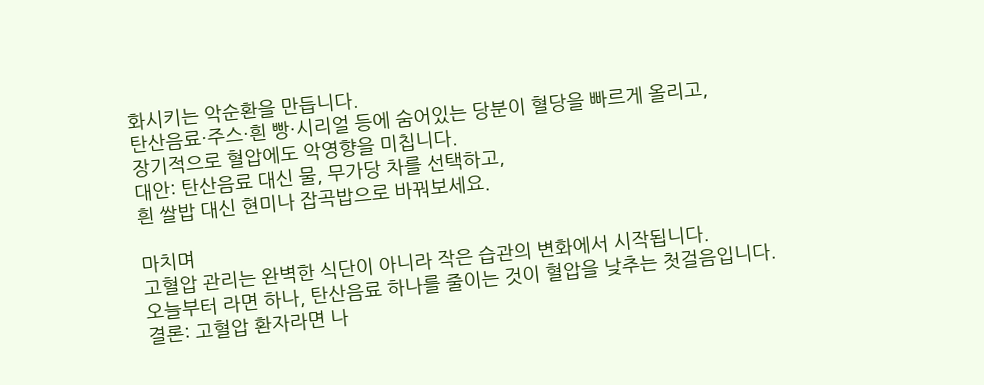화시키는 악순환을 만듭니다.
탄산음료·주스·흰 빵·시리얼 등에 숨어있는 당분이 혈당을 빠르게 올리고,
장기적으로 혈압에도 악영향을 미칩니다.
대안: 탄산음료 대신 물, 무가당 차를 선택하고,
흰 쌀밥 대신 현미나 잡곡밥으로 바꿔보세요.

마치며
고혈압 관리는 완벽한 식단이 아니라 작은 습관의 변화에서 시작됩니다.
오늘부터 라면 하나, 탄산음료 하나를 줄이는 것이 혈압을 낮추는 첫걸음입니다.
결론: 고혈압 환자라면 나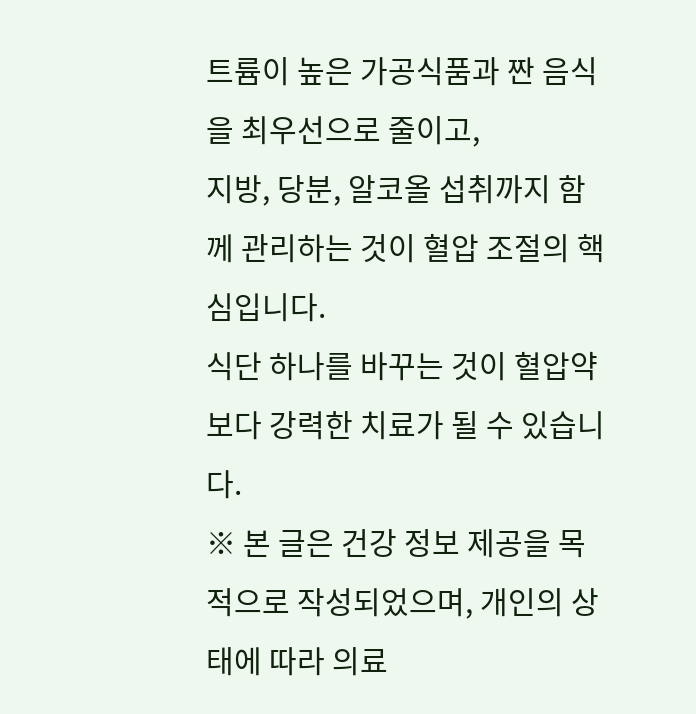트륨이 높은 가공식품과 짠 음식을 최우선으로 줄이고,
지방, 당분, 알코올 섭취까지 함께 관리하는 것이 혈압 조절의 핵심입니다.
식단 하나를 바꾸는 것이 혈압약보다 강력한 치료가 될 수 있습니다.
※ 본 글은 건강 정보 제공을 목적으로 작성되었으며, 개인의 상태에 따라 의료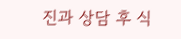진과 상담 후 식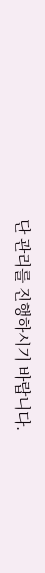단 관리를 진행하시기 바랍니다.